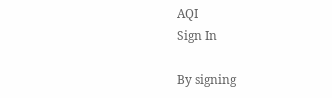AQI
Sign In

By signing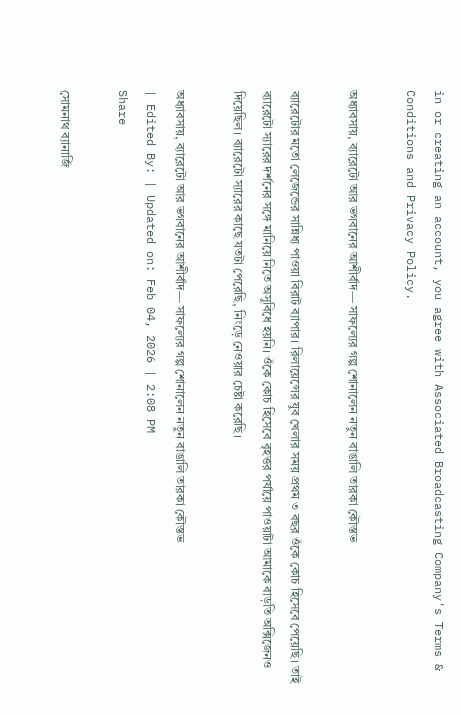in or creating an account, you agree with Associated Broadcasting Company's Terms & Conditions and Privacy Policy.

অধ্যাবসায়, ব্যারেটো আর ভগবানের আশীর্বাদ— সাফল্যের গল্প শোনালেন নতুন বাঙালি তারকা কৌস্তভ

ব্যারেটোর মতো লেজেন্ডের সান্নিধ্য পাওয়া বিরাট ব্যাপার। রিলায়েন্সের যুব খেলার সময় প্রথম ৩ বছর ওঁকে কোচ হিসেবে পেয়েছি। তাই ব্যারেটো স্যারের দর্শনের সঙ্গে মানিয়ে নিতে অসুবিধে হয়নি। ওঁকে কোচ হিসেবে বৃহত্তর পর্যায়ে পাওয়াটা আমাকে বাড়তি অক্সিজেনও দিয়েছিল। ব্যারেটো স্যারের কাছে যতটা পেরেছি, নিংড়ে নেওয়ার চেষ্টা করেছি।

অধ্যাবসায়, ব্যারেটো আর ভগবানের আশীর্বাদ— সাফল্যের গল্প শোনালেন নতুন বাঙালি তারকা কৌস্তভ
| Edited By: | Updated on: Feb 04, 2026 | 2:08 PM
Share

সোমনাথ ব্যানার্জি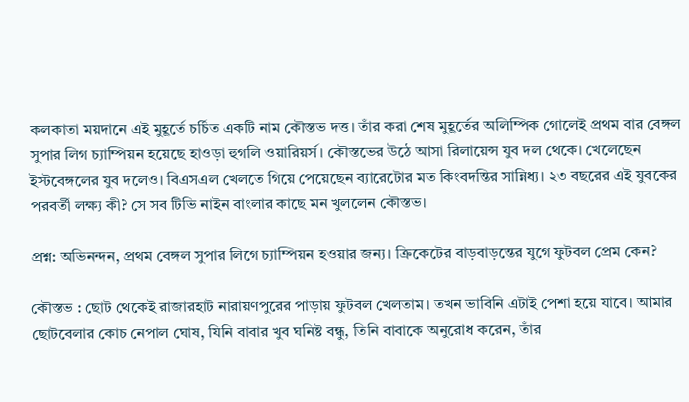কলকাতা ময়দানে এই মুহূর্তে চর্চিত একটি নাম কৌস্তভ দত্ত। তাঁর করা শেষ মুহূর্তের অলিম্পিক গোলেই প্রথম বার বেঙ্গল সুপার লিগ চ্যাম্পিয়ন হয়েছে হাওড়া হুগলি ওয়ারিয়র্স। কৌস্তভের উঠে আসা রিলায়েন্স যুব দল থেকে। খেলেছেন ইস্টবেঙ্গলের যুব দলেও। বিএসএল খেলতে গিয়ে পেয়েছেন ব্যারেটোর মত কিংবদন্তির সান্নিধ্য। ২৩ বছরের এই যুবকের পরবর্তী লক্ষ্য কী? সে সব টিভি নাইন বাংলার কাছে মন খুললেন কৌস্তভ।

প্রশ্ন: অভিনন্দন, প্রথম বেঙ্গল সুপার লিগে চ্যাম্পিয়ন হওয়ার জন্য। ক্রিকেটের বাড়বাড়ন্তের যুগে ফুটবল প্রেম কেন?

কৌস্তভ : ছোট থেকেই রাজারহাট নারায়ণপুরের পাড়ায় ফুটবল খেলতাম। তখন ভাবিনি এটাই পেশা হয়ে যাবে। আমার ছোটবেলার কোচ নেপাল ঘোষ, যিনি বাবার খুব ঘনিষ্ট বন্ধু, তিনি বাবাকে অনুরোধ করেন, তাঁর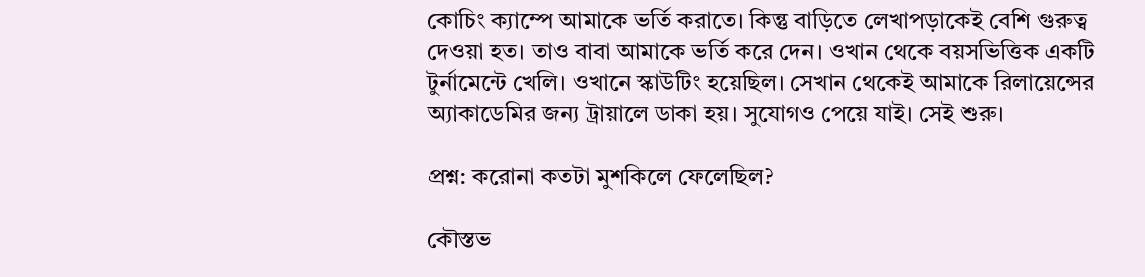কোচিং ক্যাম্পে আমাকে ভর্তি করাতে। কিন্তু বাড়িতে লেখাপড়াকেই বেশি গুরুত্ব দেওয়া হত। তাও বাবা আমাকে ভর্তি করে দেন। ওখান থেকে বয়সভিত্তিক একটি টুর্নামেন্টে খেলি। ওখানে স্কাউটিং হয়েছিল। সেখান থেকেই আমাকে রিলায়েন্সের অ্যাকাডেমির জন্য ট্রায়ালে ডাকা হয়। সুযোগও পেয়ে যাই। সেই শুরু।

প্রশ্ন: করোনা কতটা মুশকিলে ফেলেছিল?

কৌস্তভ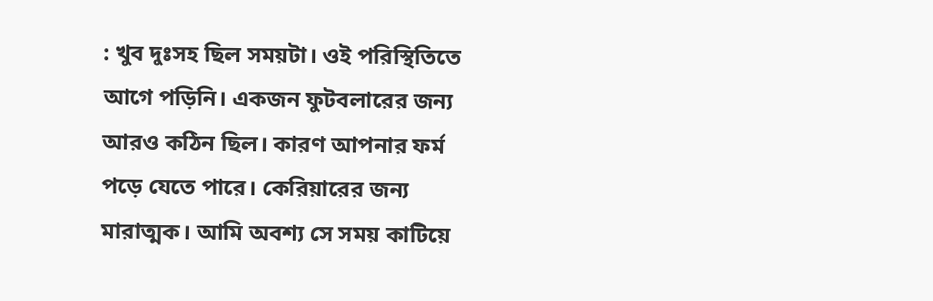: খুব দুঃসহ ছিল সময়টা। ওই পরিস্থিতিতে আগে পড়িনি। একজন ফুটবলারের জন্য আরও কঠিন ছিল। কারণ আপনার ফর্ম পড়ে যেতে পারে। কেরিয়ারের জন্য মারাত্মক। আমি অবশ্য সে সময় কাটিয়ে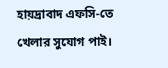হায়দ্রাবাদ এফসি-তে খেলার সুযোগ পাই।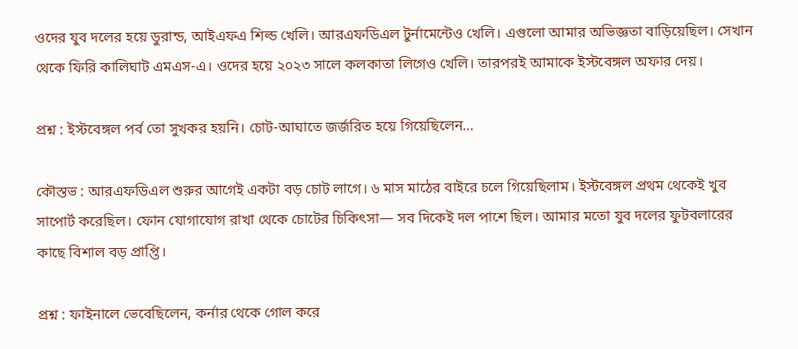ওদের যুব দলের হয়ে ডুরান্ড, আইএফএ শিল্ড খেলি। আরএফডিএল টুর্নামেন্টেও খেলি। এগুলো আমার অভিজ্ঞতা বাড়িয়েছিল। সেখান থেকে ফিরি কালিঘাট এমএস-এ। ওদের হয়ে ২০২৩ সালে কলকাতা লিগেও খেলি। তারপরই আমাকে ইস্টবেঙ্গল অফার দেয়।

প্রশ্ন : ইস্টবেঙ্গল পর্ব তো সুখকর হয়নি। চোট-আঘাতে জর্জরিত হয়ে গিয়েছিলেন…

কৌস্তভ : আরএফডিএল শুরুর আগেই একটা বড় চোট লাগে। ৬ মাস মাঠের বাইরে চলে গিয়েছিলাম। ইস্টবেঙ্গল প্রথম থেকেই খুব সাপোর্ট করেছিল। ফোন যোগাযোগ রাখা থেকে চোটের চিকিৎসা— সব দিকেই দল পাশে ছিল। আমার মতো যুব দলের ফুটবলারের কাছে বিশাল বড় প্রাপ্তি।

প্রশ্ন : ফাইনালে ভেবেছিলেন, কর্নার থেকে গোল করে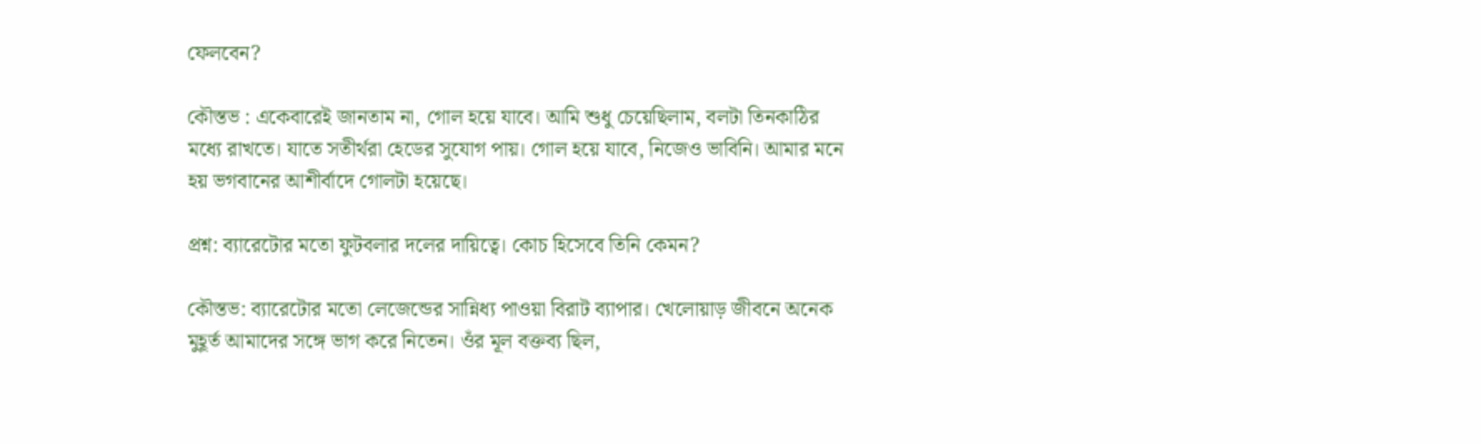ফেলবেন?

কৌস্তভ : একেবারেই জানতাম না, গোল হয়ে যাবে। আমি শুধু চেয়েছিলাম, বলটা তিনকাঠির মধ্যে রাখতে। যাতে সতীর্থরা হেডের সুযোগ পায়। গোল হয়ে যাবে, নিজেও ভাবিনি। আমার মনে হয় ভগবানের আশীর্বাদে গোলটা হয়েছে।

প্রশ্ন: ব্যারেটোর মতো ফুটবলার দলের দায়িত্বে। কোচ হিসেবে তিনি কেমন?

কৌস্তভ: ব্যারেটোর মতো লেজেন্ডের সান্নিধ্য পাওয়া বিরাট ব্যাপার। খেলোয়াড় জীবনে অনেক মুহূর্ত আমাদের সঙ্গে ভাগ করে নিতেন। ওঁর মূল বক্তব্য ছিল,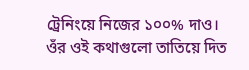ট্রেনিংয়ে নিজের ১০০% দাও। ওঁর ওই কথাগুলো তাতিয়ে দিত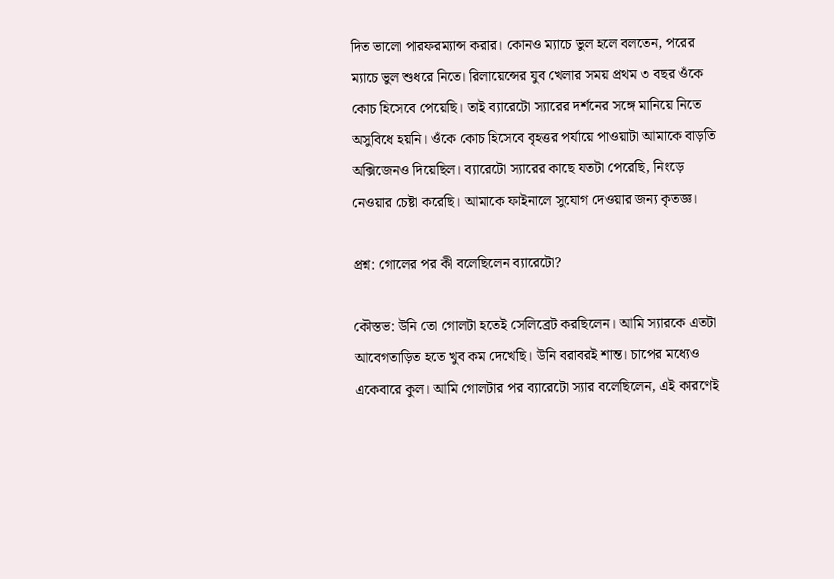দিত ভালো পারফরম্যান্স করার। কোনও ম্যাচে ভুল হলে বলতেন, পরের ম্যাচে ভুল শুধরে নিতে। রিলায়েন্সের যুব খেলার সময় প্রথম ৩ বছর ওঁকে কোচ হিসেবে পেয়েছি। তাই ব্যারেটো স্যারের দর্শনের সঙ্গে মানিয়ে নিতে অসুবিধে হয়নি। ওঁকে কোচ হিসেবে বৃহত্তর পর্যায়ে পাওয়াটা আমাকে বাড়তি অক্সিজেনও দিয়েছিল। ব্যারেটো স্যারের কাছে যতটা পেরেছি, নিংড়ে নেওয়ার চেষ্টা করেছি। আমাকে ফাইনালে সুযোগ দেওয়ার জন্য কৃতজ্ঞ।

প্রশ্ন: গোলের পর কী বলেছিলেন ব্যারেটো?

কৌস্তভ: উনি তো গোলটা হতেই সেলিব্রেট করছিলেন। আমি স্যারকে এতটা আবেগতাড়িত হতে খুব কম দেখেছি। উনি বরাবরই শান্ত। চাপের মধ্যেও একেবারে কুল। আমি গোলটার পর ব্যারেটো স্যার বলেছিলেন, এই কারণেই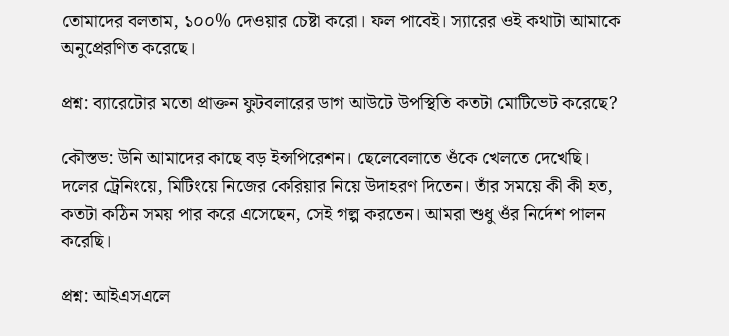তোমাদের বলতাম, ১০০% দেওয়ার চেষ্টা করো। ফল পাবেই। স্যারের ওই কথাটা আমাকে অনুপ্রেরণিত করেছে।

প্রশ্ন: ব্যারেটোর মতো প্রাক্তন ফুটবলারের ডাগ আউটে উপস্থিতি কতটা মোটিভেট করেছে?

কৌস্তভ: উনি আমাদের কাছে বড় ইন্সপিরেশন। ছেলেবেলাতে ওঁকে খেলতে দেখেছি। দলের ট্রেনিংয়ে, মিটিংয়ে নিজের কেরিয়ার নিয়ে উদাহরণ দিতেন। তাঁর সময়ে কী কী হত, কতটা কঠিন সময় পার করে এসেছেন, সেই গল্প করতেন। আমরা শুধু ওঁর নির্দেশ পালন করেছি।

প্রশ্ন: আইএসএলে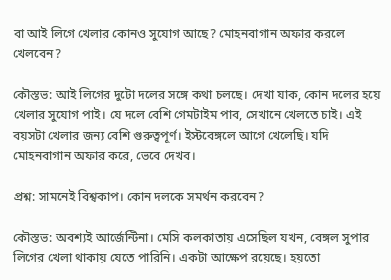বা আই লিগে খেলার কোনও সুযোগ আছে? মোহনবাগান অফার করলে খেলবেন?

কৌস্তভ: আই লিগের দুটো দলের সঙ্গে কথা চলছে। দেখা যাক, কোন দলের হয়ে খেলার সুযোগ পাই। যে দলে বেশি গেমটাইম পাব, সেখানে খেলতে চাই। এই বয়সটা খেলার জন্য বেশি গুরুত্বপূর্ণ। ইস্টবেঙ্গলে আগে খেলেছি। যদি মোহনবাগান অফার করে, ভেবে দেখব।

প্রশ্ন: সামনেই বিশ্বকাপ। কোন দলকে সমর্থন করবেন?

কৌস্তভ: অবশ্যই আর্জেন্টিনা। মেসি কলকাতায় এসেছিল যখন, বেঙ্গল সুপার লিগের খেলা থাকায় যেতে পারিনি। একটা আক্ষেপ রয়েছে। হয়তো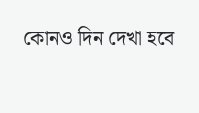কোনও দিন দেখা হবে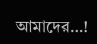আমাদের…!